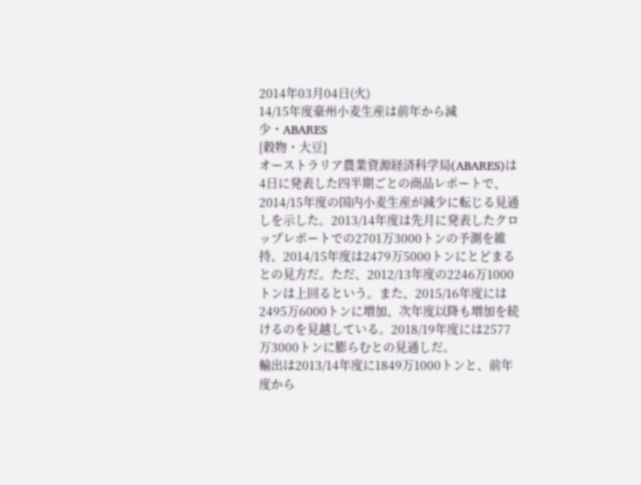2014年03月04日(火)
14/15年度豪州小麦生産は前年から減少・ABARES
[穀物・大豆]
オーストラリア農業資源経済科学局(ABARES)は4日に発表した四半期ごとの商品レポートで、2014/15年度の国内小麦生産が減少に転じる見通しを示した。2013/14年度は先月に発表したクロップレポートでの2701万3000トンの予測を維持、2014/15年度は2479万5000トンにとどまるとの見方だ。ただ、2012/13年度の2246万1000トンは上回るという。また、2015/16年度には2495万6000トンに増加、次年度以降も増加を続けるのを見越している。2018/19年度には2577万3000トンに膨らむとの見通しだ。
輸出は2013/14年度に1849万1000トンと、前年度から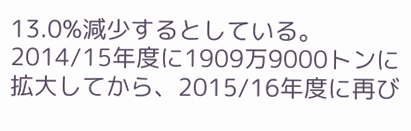13.0%減少するとしている。2014/15年度に1909万9000トンに拡大してから、2015/16年度に再び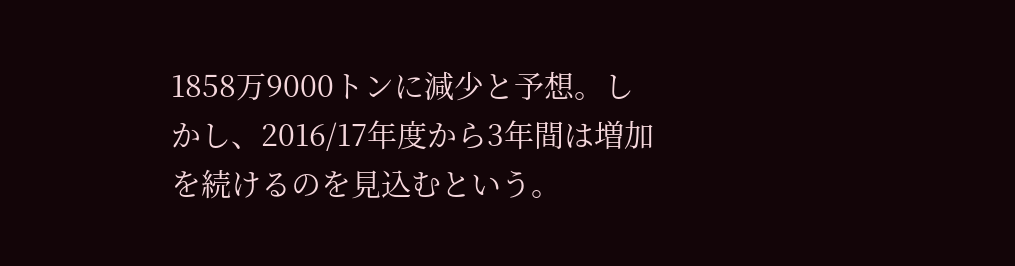1858万9000トンに減少と予想。しかし、2016/17年度から3年間は増加を続けるのを見込むという。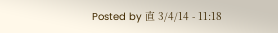Posted by 直 3/4/14 - 11:18